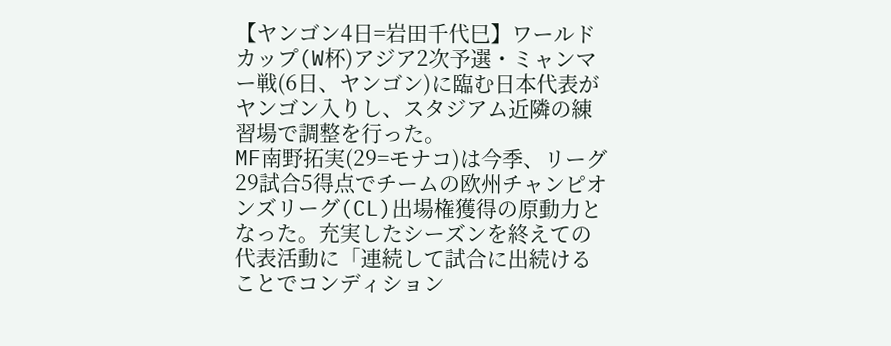【ヤンゴン4日=岩田千代巳】ワールドカップ(W杯)アジア2次予選・ミャンマー戦(6日、ヤンゴン)に臨む日本代表がヤンゴン入りし、スタジアム近隣の練習場で調整を行った。
MF南野拓実(29=モナコ)は今季、リーグ29試合5得点でチームの欧州チャンピオンズリーグ(CL)出場権獲得の原動力となった。充実したシーズンを終えての代表活動に「連続して試合に出続けることでコンディション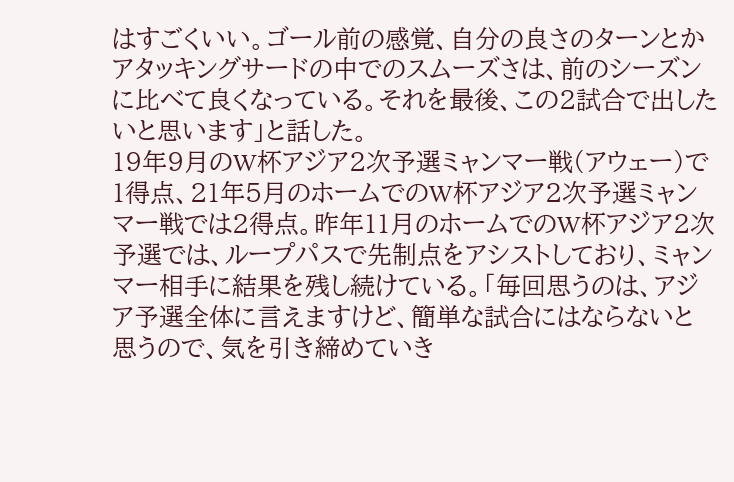はすごくいい。ゴール前の感覚、自分の良さのターンとかアタッキングサードの中でのスムーズさは、前のシーズンに比べて良くなっている。それを最後、この2試合で出したいと思います」と話した。
19年9月のW杯アジア2次予選ミャンマー戦(アウェー)で1得点、21年5月のホームでのW杯アジア2次予選ミャンマー戦では2得点。昨年11月のホームでのW杯アジア2次予選では、ループパスで先制点をアシストしており、ミャンマー相手に結果を残し続けている。「毎回思うのは、アジア予選全体に言えますけど、簡単な試合にはならないと思うので、気を引き締めていき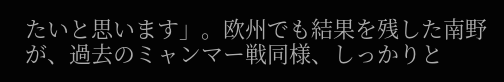たいと思います」。欧州でも結果を残した南野が、過去のミャンマー戦同様、しっかりと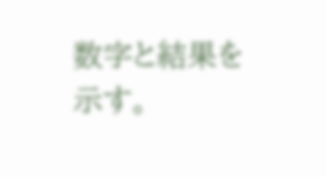数字と結果を示す。